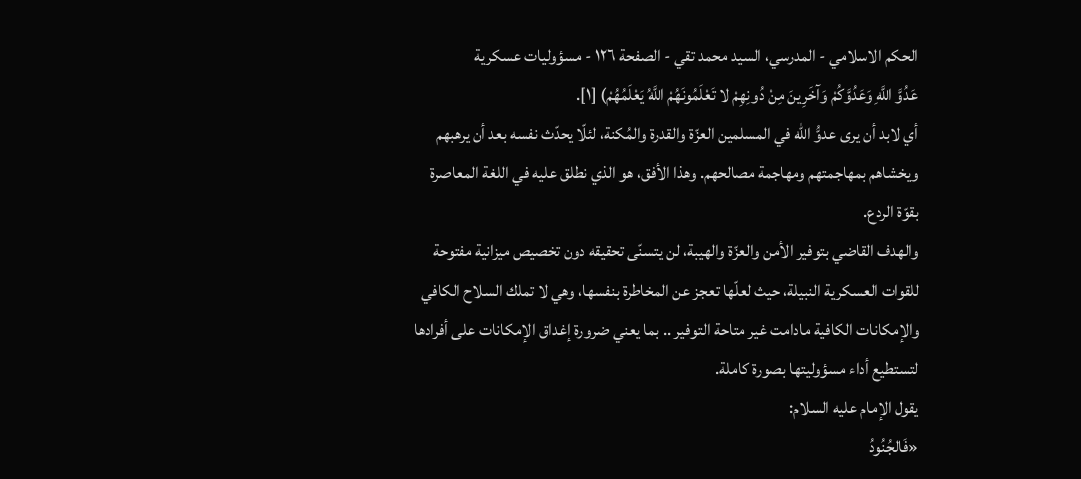الحكم الاسلامي - المدرسي، السيد محمد تقي - الصفحة ١٢٦ - مسؤوليات عسكرية
عَدُوَّ اللَّهِ وَعَدُوَّكُمْ وَآخَرِينَ مِنْ دُونِهِمْ لا تَعْلَمُونَهُمْ اللَّهُ يَعْلَمُهُمْ) [١].
أي لابد أن يرى عدوُّ الله في المسلمين العزّة والقدرة والمُكنة، لئلّا يحدّث نفسه بعد أن يرهبهم ويخشاهم بمهاجمتهم ومهاجمة مصالحهم. وهذا الأفق، هو الذي نطلق عليه في اللغة المعاصرة بقوّة الردع.
والهدف القاضي بتوفير الأمن والعزّة والهيبة، لن يتسنّى تحقيقه دون تخصيص ميزانية مفتوحة للقوات العسكرية النبيلة، حيث لعلّها تعجز عن المخاطرة بنفسها، وهي لا تملك السلاح الكافي والإمكانات الكافية مادامت غير متاحة التوفير .. بما يعني ضرورة إغداق الإمكانات على أفرادها لتستطيع أداء مسؤوليتها بصورة كاملة.
يقول الإمام عليه السلام:
«فَالجُنُودُ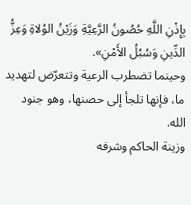بِإِذْنِ اللَّهِ حُصُونُ الرَّعِيَّةِ وَزَيْنُ الوُلاةِ وَعِزُّ الدِّينِ وَسُبُلُ الأَمْنِ».
وحينما تضطرب الرعية وتتعرّض لتهديد ما، فإنها تلجأ إلى حصنها، وهو جنود الله.
وزينة الحاكم وشرفه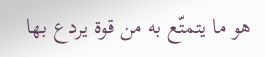هو ما يتمتّع به من قوة يردع بها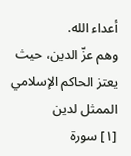أعداء الله.
وهم عزّ الدين، حيث يعتز الحاكم الإسلامي الممثل لدين
[١] سورة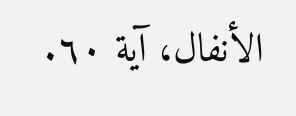الأنفال، آية ٦٠.